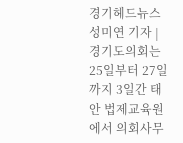경기헤드뉴스 성미연 기자 | 경기도의회는 25일부터 27일까지 3일간 태안 법제교육원에서 의회사무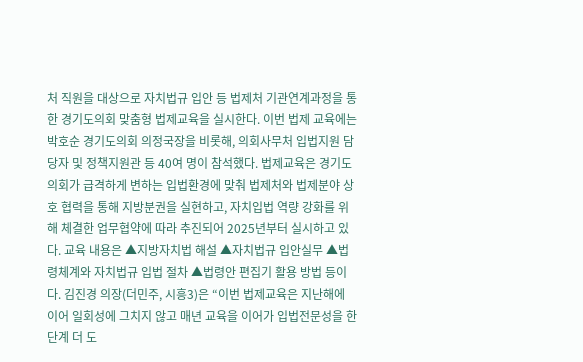처 직원을 대상으로 자치법규 입안 등 법제처 기관연계과정을 통한 경기도의회 맞춤형 법제교육을 실시한다. 이번 법제 교육에는 박호순 경기도의회 의정국장을 비롯해, 의회사무처 입법지원 담당자 및 정책지원관 등 40여 명이 참석했다. 법제교육은 경기도의회가 급격하게 변하는 입법환경에 맞춰 법제처와 법제분야 상호 협력을 통해 지방분권을 실현하고, 자치입법 역량 강화를 위해 체결한 업무협약에 따라 추진되어 2025년부터 실시하고 있다. 교육 내용은 ▲지방자치법 해설 ▲자치법규 입안실무 ▲법령체계와 자치법규 입법 절차 ▲법령안 편집기 활용 방법 등이다. 김진경 의장(더민주, 시흥3)은 “이번 법제교육은 지난해에 이어 일회성에 그치지 않고 매년 교육을 이어가 입법전문성을 한 단계 더 도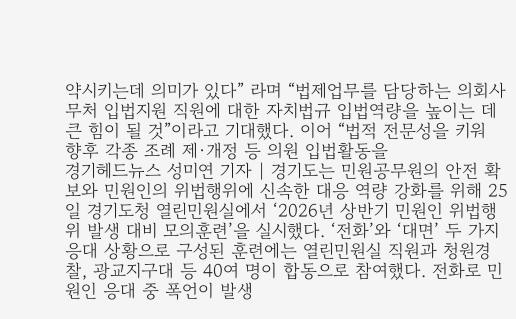약시키는데 의미가 있다” 라며 “법제업무를 담당하는 의회사무처 입법지원 직원에 대한 자치법규 입법역량을 높이는 데 큰 힘이 될 것”이라고 기대했다. 이어 “법적 전문성을 키워 향후 각종 조례 제·개정 등 의원 입법활동을
경기헤드뉴스 성미연 기자 | 경기도는 민원공무원의 안전 확보와 민원인의 위법행위에 신속한 대응 역량 강화를 위해 25일 경기도청 열린민원실에서 ‘2026년 상반기 민원인 위법행위 발생 대비 모의훈련’을 실시했다. ‘전화’와 ‘대면’ 두 가지 응대 상황으로 구성된 훈련에는 열린민원실 직원과 청원경찰, 광교지구대 등 40여 명이 합동으로 참여했다. 전화로 민원인 응대 중 폭언이 발생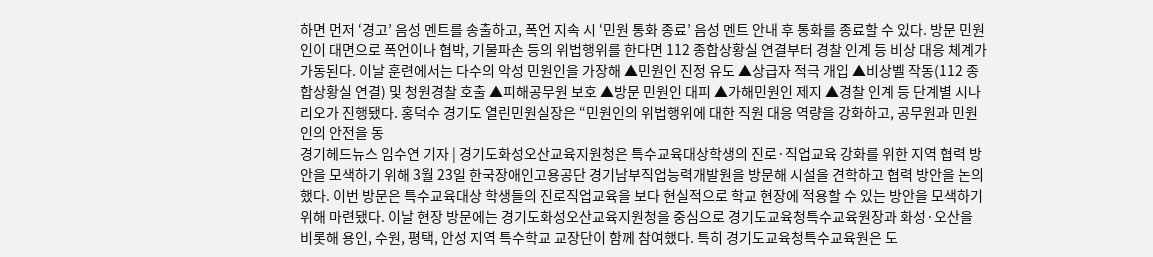하면 먼저 ‘경고’ 음성 멘트를 송출하고, 폭언 지속 시 ‘민원 통화 종료’ 음성 멘트 안내 후 통화를 종료할 수 있다. 방문 민원인이 대면으로 폭언이나 협박, 기물파손 등의 위법행위를 한다면 112 종합상황실 연결부터 경찰 인계 등 비상 대응 체계가 가동된다. 이날 훈련에서는 다수의 악성 민원인을 가장해 ▲민원인 진정 유도 ▲상급자 적극 개입 ▲비상벨 작동(112 종합상황실 연결) 및 청원경찰 호출 ▲피해공무원 보호 ▲방문 민원인 대피 ▲가해민원인 제지 ▲경찰 인계 등 단계별 시나리오가 진행됐다. 홍덕수 경기도 열린민원실장은 “민원인의 위법행위에 대한 직원 대응 역량을 강화하고, 공무원과 민원인의 안전을 동
경기헤드뉴스 임수연 기자 | 경기도화성오산교육지원청은 특수교육대상학생의 진로·직업교육 강화를 위한 지역 협력 방안을 모색하기 위해 3월 23일 한국장애인고용공단 경기남부직업능력개발원을 방문해 시설을 견학하고 협력 방안을 논의했다. 이번 방문은 특수교육대상 학생들의 진로직업교육을 보다 현실적으로 학교 현장에 적용할 수 있는 방안을 모색하기 위해 마련됐다. 이날 현장 방문에는 경기도화성오산교육지원청을 중심으로 경기도교육청특수교육원장과 화성·오산을 비롯해 용인, 수원, 평택, 안성 지역 특수학교 교장단이 함께 참여했다. 특히 경기도교육청특수교육원은 도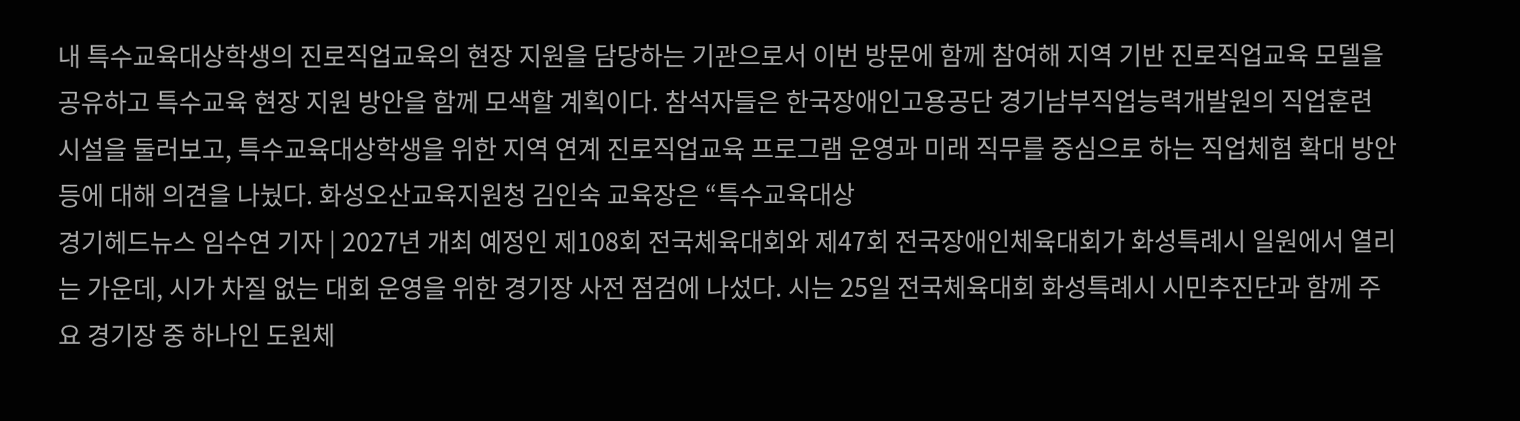내 특수교육대상학생의 진로직업교육의 현장 지원을 담당하는 기관으로서 이번 방문에 함께 참여해 지역 기반 진로직업교육 모델을 공유하고 특수교육 현장 지원 방안을 함께 모색할 계획이다. 참석자들은 한국장애인고용공단 경기남부직업능력개발원의 직업훈련 시설을 둘러보고, 특수교육대상학생을 위한 지역 연계 진로직업교육 프로그램 운영과 미래 직무를 중심으로 하는 직업체험 확대 방안 등에 대해 의견을 나눴다. 화성오산교육지원청 김인숙 교육장은 “특수교육대상
경기헤드뉴스 임수연 기자 | 2027년 개최 예정인 제108회 전국체육대회와 제47회 전국장애인체육대회가 화성특례시 일원에서 열리는 가운데, 시가 차질 없는 대회 운영을 위한 경기장 사전 점검에 나섰다. 시는 25일 전국체육대회 화성특례시 시민추진단과 함께 주요 경기장 중 하나인 도원체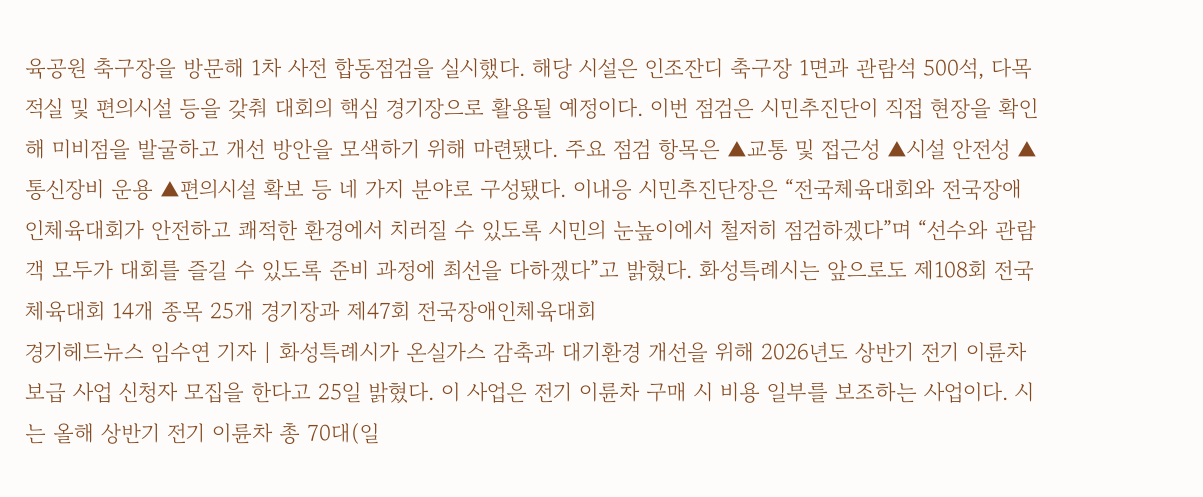육공원 축구장을 방문해 1차 사전 합동점검을 실시했다. 해당 시설은 인조잔디 축구장 1면과 관람석 500석, 다목적실 및 편의시설 등을 갖춰 대회의 핵심 경기장으로 활용될 예정이다. 이번 점검은 시민추진단이 직접 현장을 확인해 미비점을 발굴하고 개선 방안을 모색하기 위해 마련됐다. 주요 점검 항목은 ▲교통 및 접근성 ▲시설 안전성 ▲통신장비 운용 ▲편의시설 확보 등 네 가지 분야로 구성됐다. 이내응 시민추진단장은 “전국체육대회와 전국장애인체육대회가 안전하고 쾌적한 환경에서 치러질 수 있도록 시민의 눈높이에서 철저히 점검하겠다”며 “선수와 관람객 모두가 대회를 즐길 수 있도록 준비 과정에 최선을 다하겠다”고 밝혔다. 화성특례시는 앞으로도 제108회 전국체육대회 14개 종목 25개 경기장과 제47회 전국장애인체육대회
경기헤드뉴스 임수연 기자 | 화성특례시가 온실가스 감축과 대기환경 개선을 위해 2026년도 상반기 전기 이륜차 보급 사업 신청자 모집을 한다고 25일 밝혔다. 이 사업은 전기 이륜차 구매 시 비용 일부를 보조하는 사업이다. 시는 올해 상반기 전기 이륜차 총 70대(일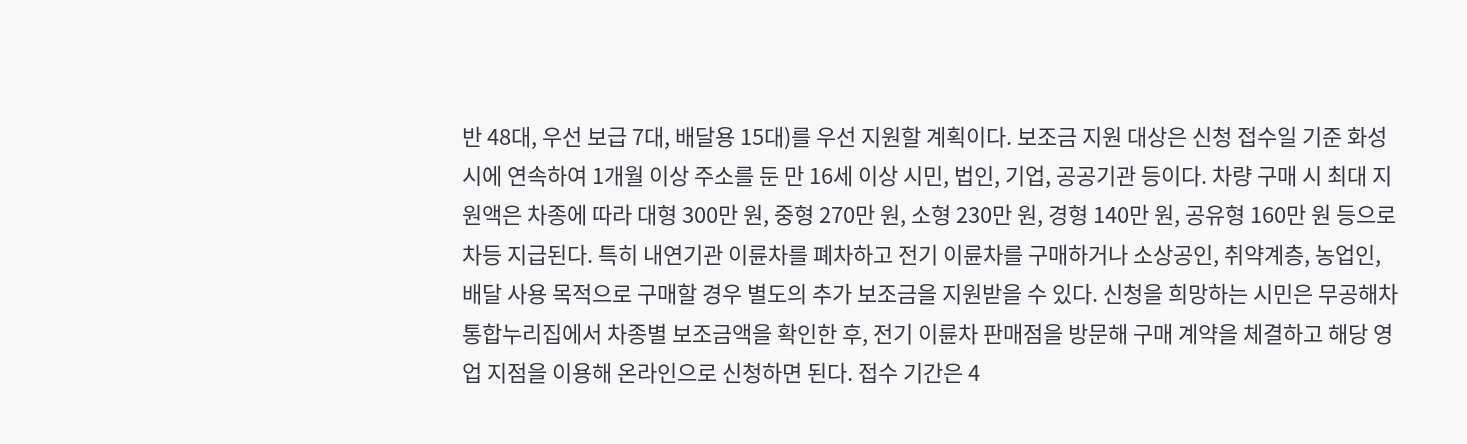반 48대, 우선 보급 7대, 배달용 15대)를 우선 지원할 계획이다. 보조금 지원 대상은 신청 접수일 기준 화성시에 연속하여 1개월 이상 주소를 둔 만 16세 이상 시민, 법인, 기업, 공공기관 등이다. 차량 구매 시 최대 지원액은 차종에 따라 대형 300만 원, 중형 270만 원, 소형 230만 원, 경형 140만 원, 공유형 160만 원 등으로 차등 지급된다. 특히 내연기관 이륜차를 폐차하고 전기 이륜차를 구매하거나 소상공인, 취약계층, 농업인, 배달 사용 목적으로 구매할 경우 별도의 추가 보조금을 지원받을 수 있다. 신청을 희망하는 시민은 무공해차 통합누리집에서 차종별 보조금액을 확인한 후, 전기 이륜차 판매점을 방문해 구매 계약을 체결하고 해당 영업 지점을 이용해 온라인으로 신청하면 된다. 접수 기간은 4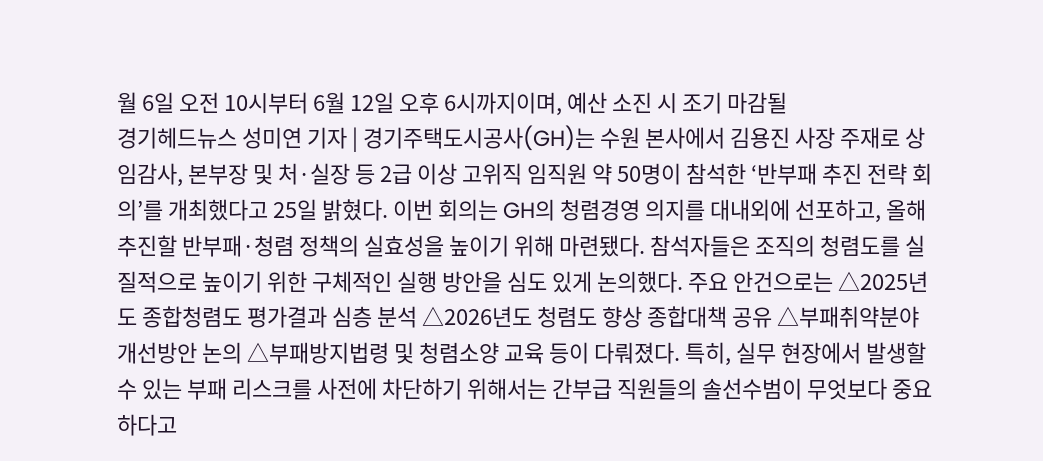월 6일 오전 10시부터 6월 12일 오후 6시까지이며, 예산 소진 시 조기 마감될
경기헤드뉴스 성미연 기자 | 경기주택도시공사(GH)는 수원 본사에서 김용진 사장 주재로 상임감사, 본부장 및 처·실장 등 2급 이상 고위직 임직원 약 50명이 참석한 ‘반부패 추진 전략 회의’를 개최했다고 25일 밝혔다. 이번 회의는 GH의 청렴경영 의지를 대내외에 선포하고, 올해 추진할 반부패·청렴 정책의 실효성을 높이기 위해 마련됐다. 참석자들은 조직의 청렴도를 실질적으로 높이기 위한 구체적인 실행 방안을 심도 있게 논의했다. 주요 안건으로는 △2025년도 종합청렴도 평가결과 심층 분석 △2026년도 청렴도 향상 종합대책 공유 △부패취약분야 개선방안 논의 △부패방지법령 및 청렴소양 교육 등이 다뤄졌다. 특히, 실무 현장에서 발생할 수 있는 부패 리스크를 사전에 차단하기 위해서는 간부급 직원들의 솔선수범이 무엇보다 중요하다고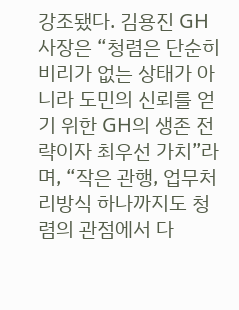강조됐다. 김용진 GH 사장은 “청렴은 단순히 비리가 없는 상태가 아니라 도민의 신뢰를 얻기 위한 GH의 생존 전략이자 최우선 가치”라며, “작은 관행, 업무처리방식 하나까지도 청렴의 관점에서 다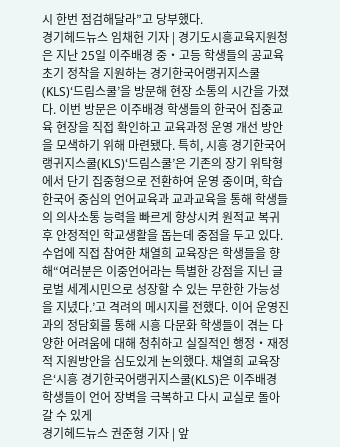시 한번 점검해달라”고 당부했다.
경기헤드뉴스 임채헌 기자 | 경기도시흥교육지원청은 지난 25일 이주배경 중・고등 학생들의 공교육 초기 정착을 지원하는 경기한국어랭귀지스쿨(KLS)‘드림스쿨’을 방문해 현장 소통의 시간을 가졌다. 이번 방문은 이주배경 학생들의 한국어 집중교육 현장을 직접 확인하고 교육과정 운영 개선 방안을 모색하기 위해 마련됐다. 특히, 시흥 경기한국어랭귀지스쿨(KLS)‘드림스쿨’은 기존의 장기 위탁형에서 단기 집중형으로 전환하여 운영 중이며, 학습 한국어 중심의 언어교육과 교과교육을 통해 학생들의 의사소통 능력을 빠르게 향상시켜 원적교 복귀 후 안정적인 학교생활을 돕는데 중점을 두고 있다. 수업에 직접 참여한 채열희 교육장은 학생들을 향해“여러분은 이중언어라는 특별한 강점을 지닌 글로벌 세계시민으로 성장할 수 있는 무한한 가능성을 지녔다.’고 격려의 메시지를 전했다. 이어 운영진과의 정담회를 통해 시흥 다문화 학생들이 겪는 다양한 어려움에 대해 청취하고 실질적인 행정・재정적 지원방안을 심도있게 논의했다. 채열희 교육장은‘시흥 경기한국어랭귀지스쿨(KLS)은 이주배경 학생들이 언어 장벽을 극복하고 다시 교실로 돌아갈 수 있게
경기헤드뉴스 권준형 기자 | 앞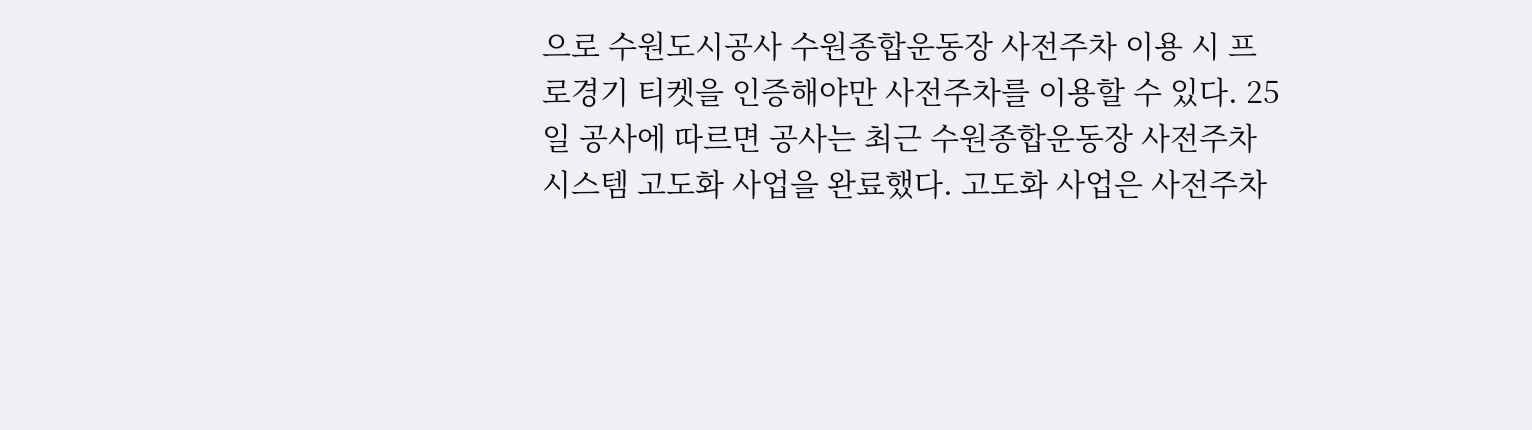으로 수원도시공사 수원종합운동장 사전주차 이용 시 프로경기 티켓을 인증해야만 사전주차를 이용할 수 있다. 25일 공사에 따르면 공사는 최근 수원종합운동장 사전주차시스템 고도화 사업을 완료했다. 고도화 사업은 사전주차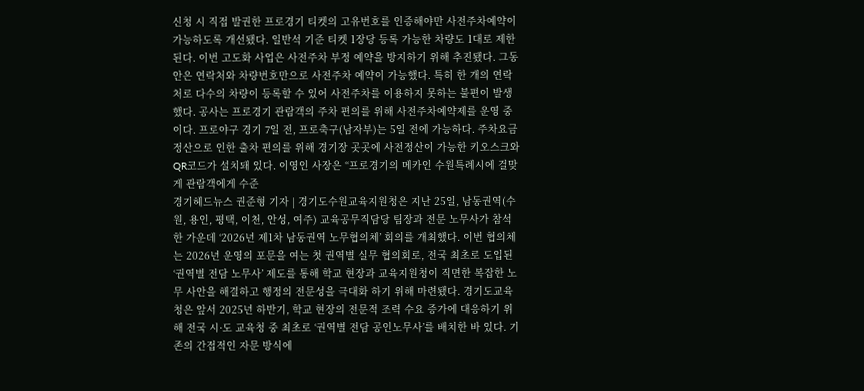신청 시 직접 발권한 프로경기 티켓의 고유번호를 인증해야만 사전주차예약이 가능하도록 개선됐다. 일반석 기준 티켓 1장당 등록 가능한 차량도 1대로 제한된다. 이번 고도화 사업은 사전주차 부정 예약을 방지하기 위해 추진됐다. 그동안은 연락처와 차량번호만으로 사전주차 예약이 가능했다. 특히 한 개의 연락처로 다수의 차량이 등록할 수 있어 사전주차를 이용하지 못하는 불편이 발생했다. 공사는 프로경기 관람객의 주차 편의를 위해 사전주차예약제를 운영 중이다. 프로야구 경기 7일 전, 프로축구(남자부)는 5일 전에 가능하다. 주차요금 정산으로 인한 출차 편의를 위해 경기장 곳곳에 사전정산이 가능한 키오스크와 QR코드가 설치돼 있다. 이영인 사장은 “프로경기의 메카인 수원특례시에 걸맞게 관람객에게 수준
경기헤드뉴스 권준형 기자 | 경기도수원교육지원청은 지난 25일, 남동권역(수원, 용인, 평택, 이천, 안성, 여주) 교육공무직담당 팀장과 전문 노무사가 참석한 가운데 ‘2026년 제1차 남동권역 노무협의체’ 회의를 개최했다. 이번 협의체는 2026년 운영의 포문을 여는 첫 권역별 실무 협의회로, 전국 최초로 도입된 ‘권역별 전담 노무사’ 제도를 통해 학교 현장과 교육지원청이 직면한 복잡한 노무 사안을 해결하고 행정의 전문성을 극대화 하기 위해 마련됐다. 경기도교육청은 앞서 2025년 하반기, 학교 현장의 전문적 조력 수요 증가에 대응하기 위해 전국 시·도 교육청 중 최초로 ‘권역별 전담 공인노무사’를 배치한 바 있다. 기존의 간접적인 자문 방식에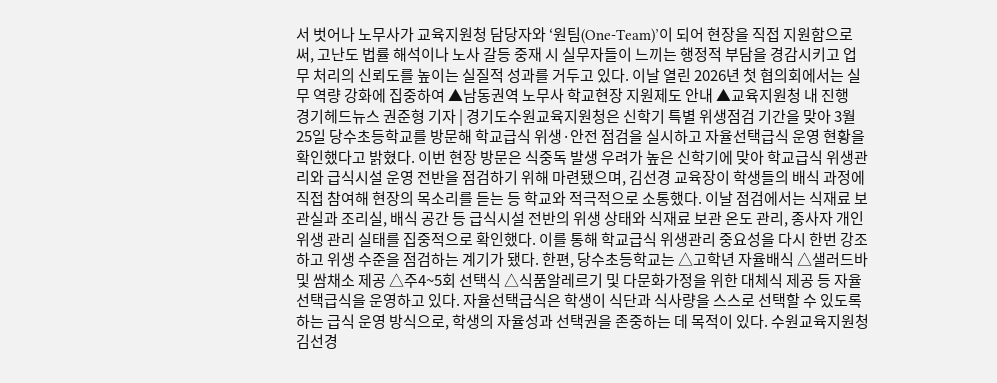서 벗어나 노무사가 교육지원청 담당자와 ‘원팀(One-Team)’이 되어 현장을 직접 지원함으로써, 고난도 법률 해석이나 노사 갈등 중재 시 실무자들이 느끼는 행정적 부담을 경감시키고 업무 처리의 신뢰도를 높이는 실질적 성과를 거두고 있다. 이날 열린 2026년 첫 협의회에서는 실무 역량 강화에 집중하여 ▲남동권역 노무사 학교현장 지원제도 안내 ▲교육지원청 내 진행
경기헤드뉴스 권준형 기자 | 경기도수원교육지원청은 신학기 특별 위생점검 기간을 맞아 3월 25일 당수초등학교를 방문해 학교급식 위생·안전 점검을 실시하고 자율선택급식 운영 현황을 확인했다고 밝혔다. 이번 현장 방문은 식중독 발생 우려가 높은 신학기에 맞아 학교급식 위생관리와 급식시설 운영 전반을 점검하기 위해 마련됐으며, 김선경 교육장이 학생들의 배식 과정에 직접 참여해 현장의 목소리를 듣는 등 학교와 적극적으로 소통했다. 이날 점검에서는 식재료 보관실과 조리실, 배식 공간 등 급식시설 전반의 위생 상태와 식재료 보관 온도 관리, 종사자 개인위생 관리 실태를 집중적으로 확인했다. 이를 통해 학교급식 위생관리 중요성을 다시 한번 강조하고 위생 수준을 점검하는 계기가 됐다. 한편, 당수초등학교는 △고학년 자율배식 △샐러드바 및 쌈채소 제공 △주4~5회 선택식 △식품알레르기 및 다문화가정을 위한 대체식 제공 등 자율선택급식을 운영하고 있다. 자율선택급식은 학생이 식단과 식사량을 스스로 선택할 수 있도록 하는 급식 운영 방식으로, 학생의 자율성과 선택권을 존중하는 데 목적이 있다. 수원교육지원청 김선경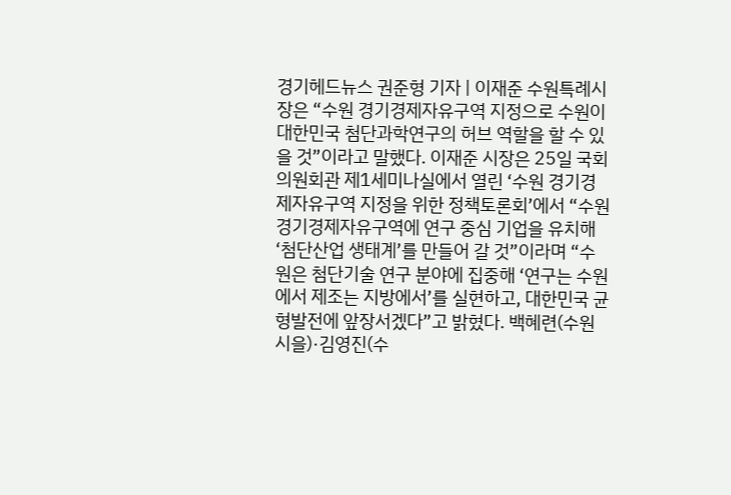경기헤드뉴스 권준형 기자 | 이재준 수원특례시장은 “수원 경기경제자유구역 지정으로 수원이 대한민국 첨단과학연구의 허브 역할을 할 수 있을 것”이라고 말했다. 이재준 시장은 25일 국회의원회관 제1세미나실에서 열린 ‘수원 경기경제자유구역 지정을 위한 정책토론회’에서 “수원 경기경제자유구역에 연구 중심 기업을 유치해 ‘첨단산업 생태계’를 만들어 갈 것”이라며 “수원은 첨단기술 연구 분야에 집중해 ‘연구는 수원에서 제조는 지방에서’를 실현하고, 대한민국 균형발전에 앞장서겠다”고 밝혔다. 백혜련(수원시을)·김영진(수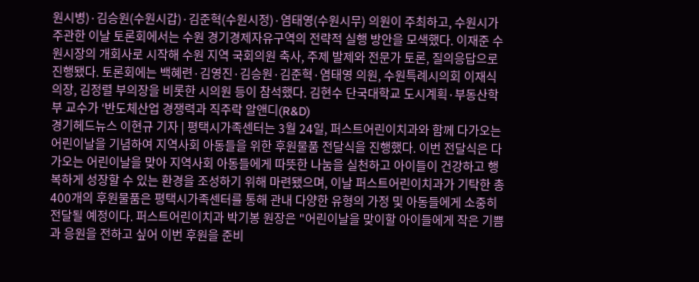원시병)·김승원(수원시갑)·김준혁(수원시정)·염태영(수원시무) 의원이 주최하고, 수원시가 주관한 이날 토론회에서는 수원 경기경제자유구역의 전략적 실행 방안을 모색했다. 이재준 수원시장의 개회사로 시작해 수원 지역 국회의원 축사, 주제 발제와 전문가 토론, 질의응답으로 진행됐다. 토론회에는 백혜련·김영진·김승원·김준혁·염태영 의원, 수원특례시의회 이재식 의장, 김정렬 부의장을 비롯한 시의원 등이 참석했다. 김현수 단국대학교 도시계획·부동산학부 교수가 ‘반도체산업 경쟁력과 직주락 알앤디(R&D)
경기헤드뉴스 이현규 기자 | 평택시가족센터는 3월 24일, 퍼스트어린이치과와 함께 다가오는 어린이날을 기념하여 지역사회 아동들을 위한 후원물품 전달식을 진행했다. 이번 전달식은 다가오는 어린이날을 맞아 지역사회 아동들에게 따뜻한 나눔을 실천하고 아이들이 건강하고 행복하게 성장할 수 있는 환경을 조성하기 위해 마련됐으며, 이날 퍼스트어린이치과가 기탁한 총 400개의 후원물품은 평택시가족센터를 통해 관내 다양한 유형의 가정 및 아동들에게 소중히 전달될 예정이다. 퍼스트어린이치과 박기봉 원장은 "어린이날을 맞이할 아이들에게 작은 기쁨과 응원을 전하고 싶어 이번 후원을 준비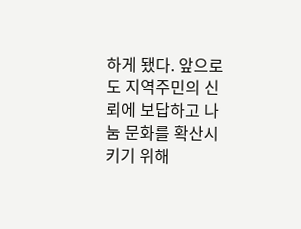하게 됐다. 앞으로도 지역주민의 신뢰에 보답하고 나눔 문화를 확산시키기 위해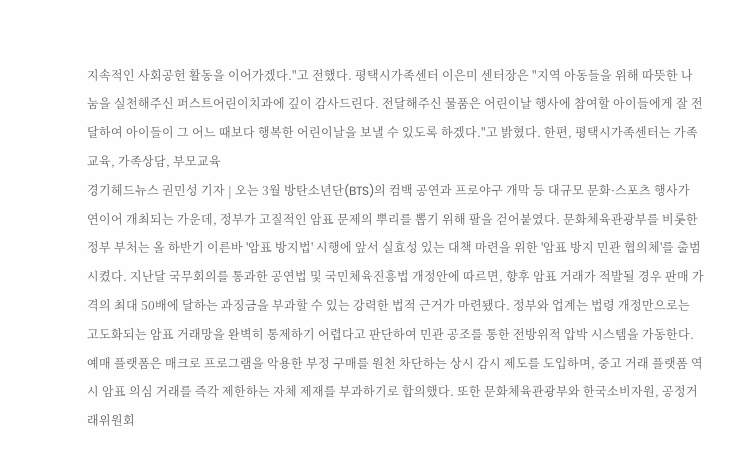지속적인 사회공헌 활동을 이어가겠다."고 전했다. 평택시가족센터 이은미 센터장은 "지역 아동들을 위해 따뜻한 나눔을 실천해주신 퍼스트어린이치과에 깊이 감사드린다. 전달해주신 물품은 어린이날 행사에 참여할 아이들에게 잘 전달하여 아이들이 그 어느 때보다 행복한 어린이날을 보낼 수 있도록 하겠다."고 밝혔다. 한편, 평택시가족센터는 가족교육, 가족상담, 부모교육
경기헤드뉴스 권민성 기자 | 오는 3월 방탄소년단(BTS)의 컴백 공연과 프로야구 개막 등 대규모 문화·스포츠 행사가 연이어 개최되는 가운데, 정부가 고질적인 암표 문제의 뿌리를 뽑기 위해 팔을 걷어붙였다. 문화체육관광부를 비롯한 정부 부처는 올 하반기 이른바 '암표 방지법' 시행에 앞서 실효성 있는 대책 마련을 위한 '암표 방지 민관 협의체'를 출범시켰다. 지난달 국무회의를 통과한 공연법 및 국민체육진흥법 개정안에 따르면, 향후 암표 거래가 적발될 경우 판매 가격의 최대 50배에 달하는 과징금을 부과할 수 있는 강력한 법적 근거가 마련됐다. 정부와 업계는 법령 개정만으로는 고도화되는 암표 거래망을 완벽히 통제하기 어렵다고 판단하여 민관 공조를 통한 전방위적 압박 시스템을 가동한다. 예매 플랫폼은 매크로 프로그램을 악용한 부정 구매를 원천 차단하는 상시 감시 제도를 도입하며, 중고 거래 플랫폼 역시 암표 의심 거래를 즉각 제한하는 자체 제재를 부과하기로 합의했다. 또한 문화체육관광부와 한국소비자원, 공정거래위원회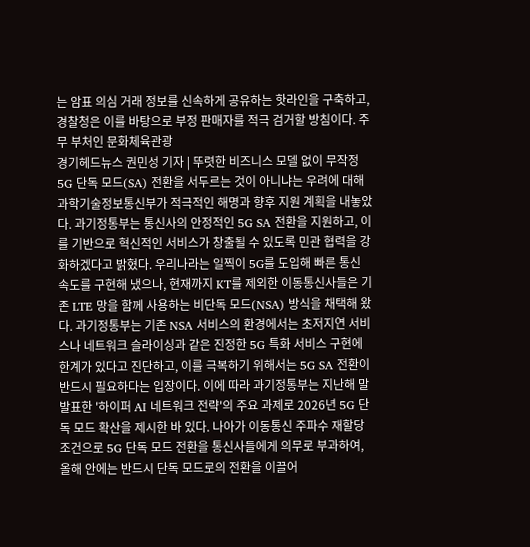는 암표 의심 거래 정보를 신속하게 공유하는 핫라인을 구축하고, 경찰청은 이를 바탕으로 부정 판매자를 적극 검거할 방침이다. 주무 부처인 문화체육관광
경기헤드뉴스 권민성 기자 | 뚜렷한 비즈니스 모델 없이 무작정 5G 단독 모드(SA) 전환을 서두르는 것이 아니냐는 우려에 대해 과학기술정보통신부가 적극적인 해명과 향후 지원 계획을 내놓았다. 과기정통부는 통신사의 안정적인 5G SA 전환을 지원하고, 이를 기반으로 혁신적인 서비스가 창출될 수 있도록 민관 협력을 강화하겠다고 밝혔다. 우리나라는 일찍이 5G를 도입해 빠른 통신 속도를 구현해 냈으나, 현재까지 KT를 제외한 이동통신사들은 기존 LTE 망을 함께 사용하는 비단독 모드(NSA) 방식을 채택해 왔다. 과기정통부는 기존 NSA 서비스의 환경에서는 초저지연 서비스나 네트워크 슬라이싱과 같은 진정한 5G 특화 서비스 구현에 한계가 있다고 진단하고, 이를 극복하기 위해서는 5G SA 전환이 반드시 필요하다는 입장이다. 이에 따라 과기정통부는 지난해 말 발표한 '하이퍼 AI 네트워크 전략'의 주요 과제로 2026년 5G 단독 모드 확산을 제시한 바 있다. 나아가 이동통신 주파수 재할당 조건으로 5G 단독 모드 전환을 통신사들에게 의무로 부과하여, 올해 안에는 반드시 단독 모드로의 전환을 이끌어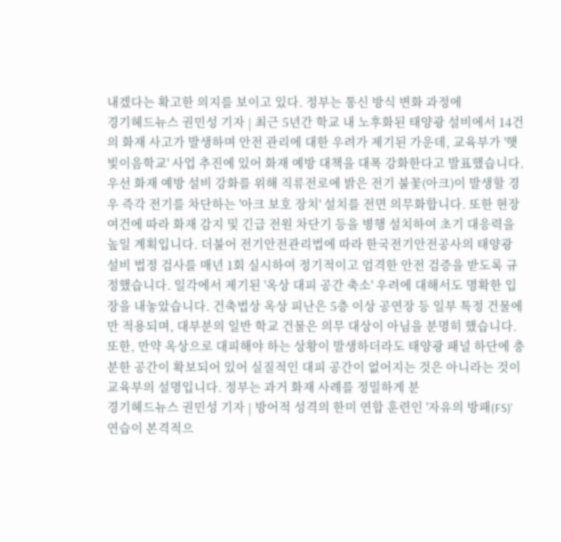내겠다는 확고한 의지를 보이고 있다. 정부는 통신 방식 변화 과정에
경기헤드뉴스 권민성 기자 | 최근 5년간 학교 내 노후화된 태양광 설비에서 14건의 화재 사고가 발생하며 안전 관리에 대한 우려가 제기된 가운데, 교육부가 '햇빛이음학교' 사업 추진에 있어 화재 예방 대책을 대폭 강화한다고 발표했습니다. 우선 화재 예방 설비 강화를 위해 직류전로에 밝은 전기 불꽃(아크)이 발생할 경우 즉각 전기를 차단하는 '아크 보호 장치' 설치를 전면 의무화합니다. 또한 현장 여건에 따라 화재 감지 및 긴급 전원 차단기 등을 병행 설치하여 초기 대응력을 높일 계획입니다. 더불어 전기안전관리법에 따라 한국전기안전공사의 태양광 설비 법정 검사를 매년 1회 실시하여 정기적이고 엄격한 안전 검증을 받도록 규정했습니다. 일각에서 제기된 '옥상 대피 공간 축소' 우려에 대해서도 명확한 입장을 내놓았습니다. 건축법상 옥상 피난은 5층 이상 공연장 등 일부 특정 건물에만 적용되며, 대부분의 일반 학교 건물은 의무 대상이 아님을 분명히 했습니다. 또한, 만약 옥상으로 대피해야 하는 상황이 발생하더라도 태양광 패널 하단에 충분한 공간이 확보되어 있어 실질적인 대피 공간이 없어지는 것은 아니라는 것이 교육부의 설명입니다. 정부는 과거 화재 사례를 정밀하게 분
경기헤드뉴스 권민성 기자 | 방어적 성격의 한미 연합 훈련인 '자유의 방패(FS)' 연습이 본격적으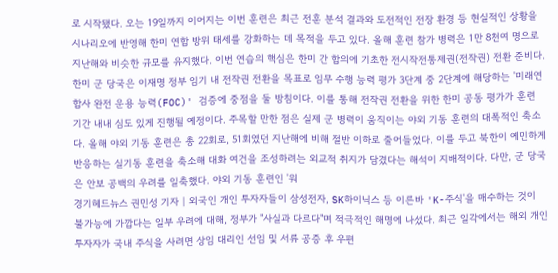로 시작됐다. 오는 19일까지 이어지는 이번 훈련은 최근 전훈 분석 결과와 도전적인 전장 환경 등 현실적인 상황을 시나리오에 반영해 한미 연합 방위 태세를 강화하는 데 목적을 두고 있다. 올해 훈련 참가 병력은 1만 8천여 명으로 지난해와 비슷한 규모를 유지했다. 이번 연습의 핵심은 한미 간 합의에 기초한 전시작전통제권(전작권) 전환 준비다. 한미 군 당국은 이재명 정부 임기 내 전작권 전환을 목표로 임무 수행 능력 평가 3단계 중 2단계에 해당하는 '미래연합사 완전 운용 능력(FOC)' 검증에 중점을 둘 방침이다. 이를 통해 전작권 전환을 위한 한미 공동 평가가 훈련 기간 내내 심도 있게 진행될 예정이다. 주목할 만한 점은 실제 군 병력이 움직이는 야외 기동 훈련의 대폭적인 축소다. 올해 야외 기동 훈련은 총 22회로, 51회였던 지난해에 비해 절반 이하로 줄어들었다. 이를 두고 북한이 예민하게 반응하는 실기동 훈련을 축소해 대화 여건을 조성하려는 외교적 취지가 담겼다는 해석이 지배적이다. 다만, 군 당국은 안보 공백의 우려를 일축했다. 야외 기동 훈련인 '워
경기헤드뉴스 권민성 기자 | 외국인 개인 투자자들이 삼성전자, SK하이닉스 등 이른바 'K-주식'을 매수하는 것이 불가능에 가깝다는 일부 우려에 대해, 정부가 "사실과 다르다"며 적극적인 해명에 나섰다. 최근 일각에서는 해외 개인 투자자가 국내 주식을 사려면 상임 대리인 선임 및 서류 공증 후 우편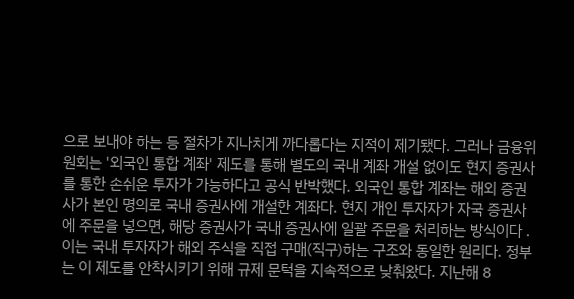으로 보내야 하는 등 절차가 지나치게 까다롭다는 지적이 제기됐다. 그러나 금융위원회는 '외국인 통합 계좌' 제도를 통해 별도의 국내 계좌 개설 없이도 현지 증권사를 통한 손쉬운 투자가 가능하다고 공식 반박했다. 외국인 통합 계좌는 해외 증권사가 본인 명의로 국내 증권사에 개설한 계좌다. 현지 개인 투자자가 자국 증권사에 주문을 넣으면, 해당 증권사가 국내 증권사에 일괄 주문을 처리하는 방식이다 . 이는 국내 투자자가 해외 주식을 직접 구매(직구)하는 구조와 동일한 원리다. 정부는 이 제도를 안착시키기 위해 규제 문턱을 지속적으로 낮춰왔다. 지난해 8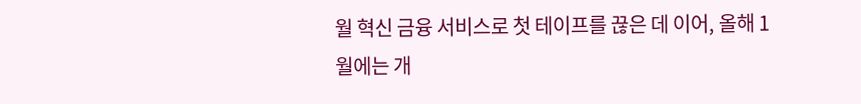월 혁신 금융 서비스로 첫 테이프를 끊은 데 이어, 올해 1월에는 개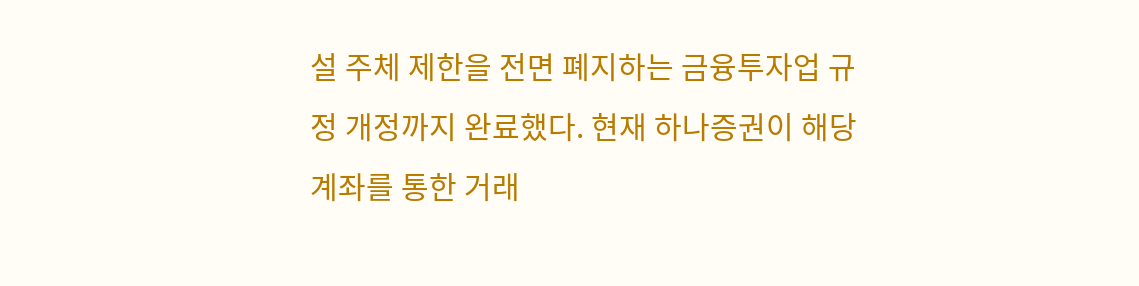설 주체 제한을 전면 폐지하는 금융투자업 규정 개정까지 완료했다. 현재 하나증권이 해당 계좌를 통한 거래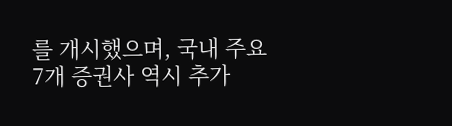를 개시했으며, 국내 주요 7개 증권사 역시 추가